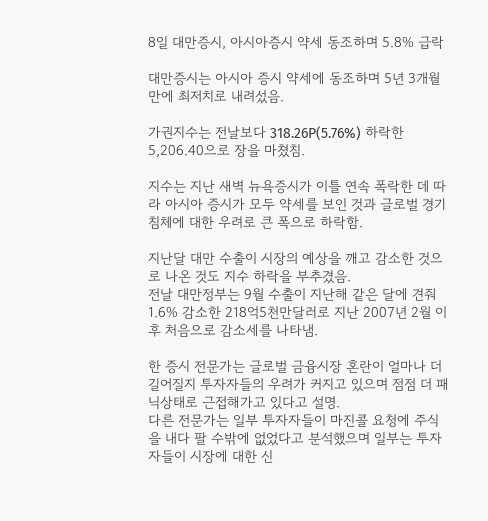8일 대만증시, 아시아증시 약세 동조하며 5.8% 급락

대만증시는 아시아 증시 약세에 동조하며 5년 3개월 만에 최저치로 내려섰음.

가권지수는 전날보다 318.26P(5.76%) 하락한 5,206.40으로 장을 마쳤침.

지수는 지난 새벽 뉴욕증시가 이틀 연속 폭락한 데 따라 아시아 증시가 모두 약세를 보인 것과 글로벌 경기침체에 대한 우려로 큰 폭으로 하락함.

지난달 대만 수출이 시장의 예상을 깨고 감소한 것으로 나온 것도 지수 하락을 부추겼음.
전날 대만정부는 9월 수출이 지난해 같은 달에 견줘 1.6% 감소한 218억5천만달러로 지난 2007년 2월 이후 처음으로 감소세를 나타냄.

한 증시 전문가는 글로벌 금융시장 혼란이 얼마나 더 길어질지 투자자들의 우려가 커지고 있으며 점점 더 패닉상태로 근접해가고 있다고 설명.
다른 전문가는 일부 투자자들이 마진콜 요청에 주식을 내다 팔 수밖에 없었다고 분석했으며 일부는 투자자들이 시장에 대한 신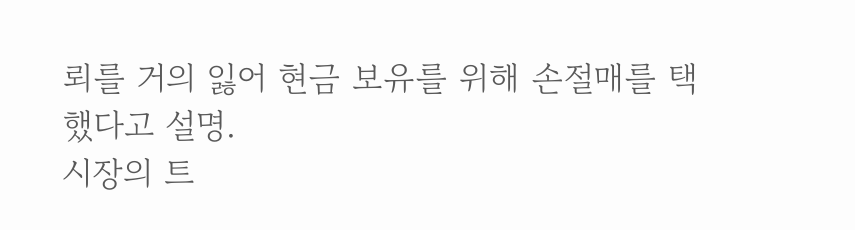뢰를 거의 잃어 현금 보유를 위해 손절매를 택했다고 설명.
시장의 트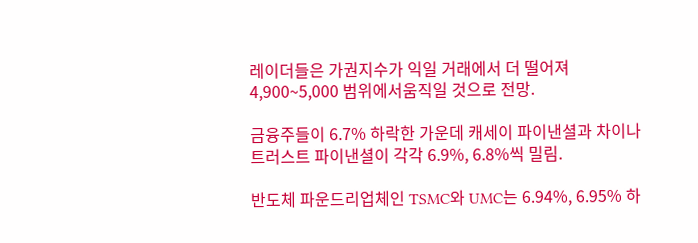레이더들은 가권지수가 익일 거래에서 더 떨어져 4,900~5,000 범위에서움직일 것으로 전망.

금융주들이 6.7% 하락한 가운데 캐세이 파이낸셜과 차이나트러스트 파이낸셜이 각각 6.9%, 6.8%씩 밀림.

반도체 파운드리업체인 TSMC와 UMC는 6.94%, 6.95% 하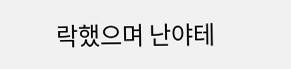락했으며 난야테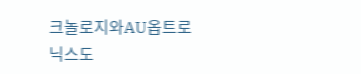크놀로지와AU옵트로닉스도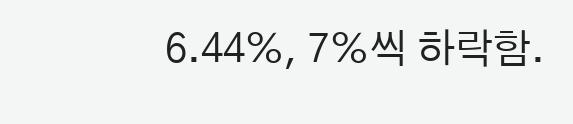6.44%, 7%씩 하락함.